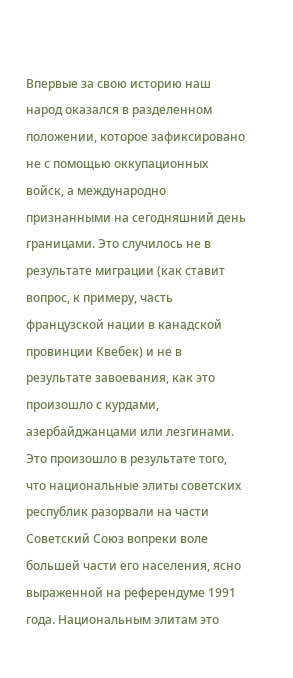Впервые за свою историю наш народ оказался в разделенном положении, которое зафиксировано не с помощью оккупационных войск, а международно признанными на сегодняшний день границами. Это случилось не в результате миграции (как ставит вопрос, к примеру, часть французской нации в канадской провинции Квебек) и не в результате завоевания, как это произошло с курдами, азербайджанцами или лезгинами. Это произошло в результате того, что национальные элиты советских республик разорвали на части Советский Союз вопреки воле большей части его населения, ясно выраженной на референдуме 1991 года. Национальным элитам это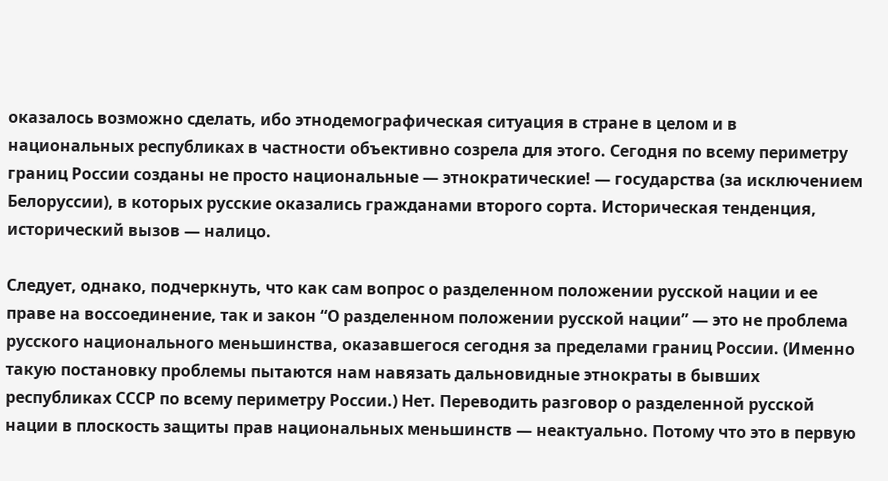оказалось возможно сделать, ибо этнодемографическая ситуация в стране в целом и в национальных республиках в частности объективно созрела для этого. Сегодня по всему периметру границ России созданы не просто национальные — этнократические! — государства (за исключением Белоруссии), в которых русские оказались гражданами второго сорта. Историческая тенденция, исторический вызов — налицо.

Следует, однако, подчеркнуть, что как сам вопрос о разделенном положении русской нации и ее праве на воссоединение, так и закон “О разделенном положении русской нации” — это не проблема русского национального меньшинства, оказавшегося сегодня за пределами границ России. (Именно такую постановку проблемы пытаются нам навязать дальновидные этнократы в бывших республиках СССР по всему периметру России.) Нет. Переводить разговор о разделенной русской нации в плоскость защиты прав национальных меньшинств — неактуально. Потому что это в первую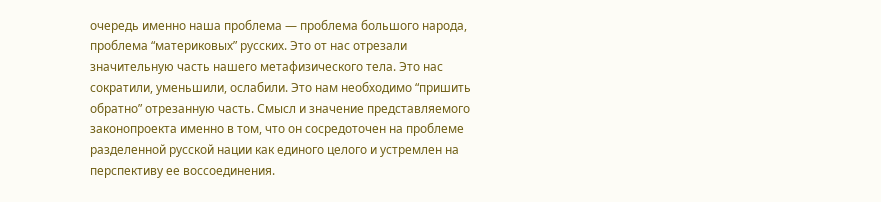очередь именно наша проблема — проблема большого народа, проблема “материковых” русских. Это от нас отрезали значительную часть нашего метафизического тела. Это нас сократили, уменьшили, ослабили. Это нам необходимо “пришить обратно” отрезанную часть. Смысл и значение представляемого законопроекта именно в том, что он сосредоточен на проблеме разделенной русской нации как единого целого и устремлен на перспективу ее воссоединения.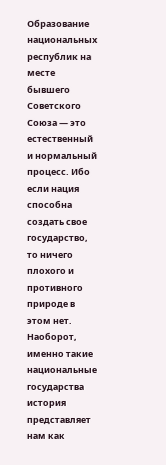Образование национальных республик на месте бывшего Советского Союза — это естественный и нормальный процесс. Ибо если нация способна создать свое государство, то ничего плохого и противного природе в этом нет. Наоборот, именно такие национальные государства история представляет нам как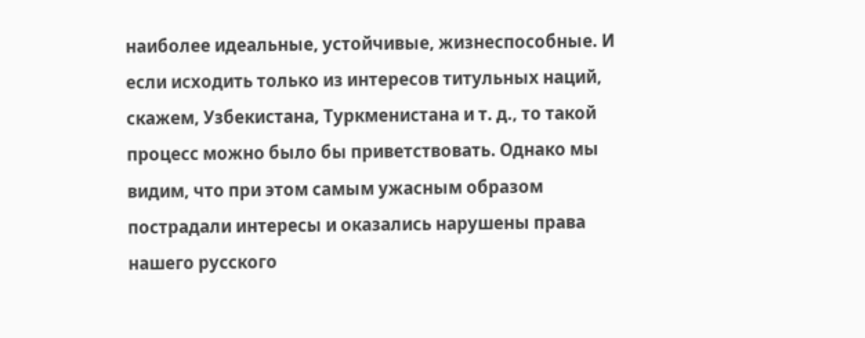наиболее идеальные, устойчивые, жизнеспособные. И если исходить только из интересов титульных наций, скажем, Узбекистана, Туркменистана и т. д., то такой процесс можно было бы приветствовать. Однако мы видим, что при этом самым ужасным образом пострадали интересы и оказались нарушены права нашего русского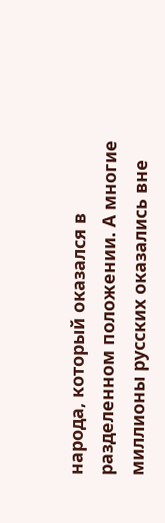народа, который оказался в разделенном положении. А многие миллионы русских оказались вне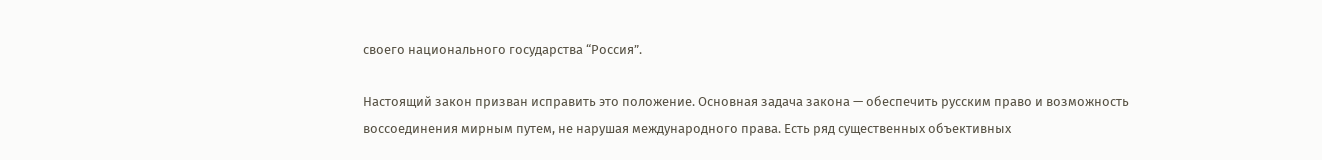своего национального государства “Россия”.

Настоящий закон призван исправить это положение. Основная задача закона — обеспечить русским право и возможность воссоединения мирным путем, не нарушая международного права. Есть ряд существенных объективных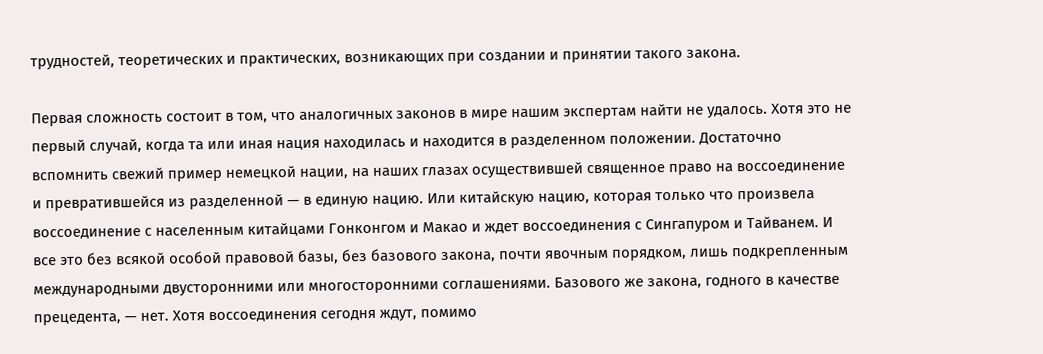трудностей, теоретических и практических, возникающих при создании и принятии такого закона.

Первая сложность состоит в том, что аналогичных законов в мире нашим экспертам найти не удалось. Хотя это не первый случай, когда та или иная нация находилась и находится в разделенном положении. Достаточно вспомнить свежий пример немецкой нации, на наших глазах осуществившей священное право на воссоединение и превратившейся из разделенной — в единую нацию. Или китайскую нацию, которая только что произвела воссоединение с населенным китайцами Гонконгом и Макао и ждет воссоединения с Сингапуром и Тайванем. И все это без всякой особой правовой базы, без базового закона, почти явочным порядком, лишь подкрепленным международными двусторонними или многосторонними соглашениями. Базового же закона, годного в качестве прецедента, — нет. Хотя воссоединения сегодня ждут, помимо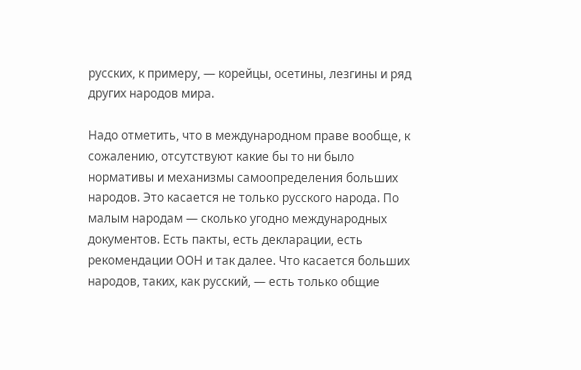русских, к примеру, — корейцы, осетины, лезгины и ряд других народов мира.

Надо отметить, что в международном праве вообще, к сожалению, отсутствуют какие бы то ни было нормативы и механизмы самоопределения больших народов. Это касается не только русского народа. По малым народам — сколько угодно международных документов. Есть пакты, есть декларации, есть рекомендации ООН и так далее. Что касается больших народов, таких, как русский, — есть только общие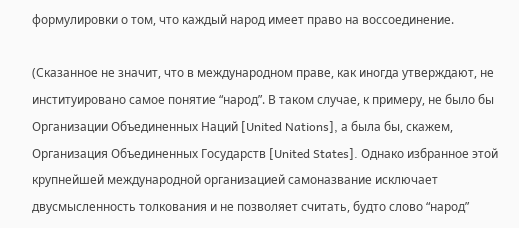формулировки о том, что каждый народ имеет право на воссоединение.

(Сказанное не значит, что в международном праве, как иногда утверждают, не институировано самое понятие “народ”. В таком случае, к примеру, не было бы Организации Объединенных Наций [United Nations], а была бы, скажем, Организация Объединенных Государств [United States]. Однако избранное этой крупнейшей международной организацией самоназвание исключает двусмысленность толкования и не позволяет считать, будто слово “народ”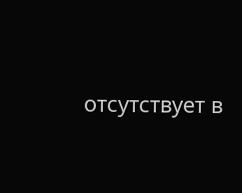отсутствует в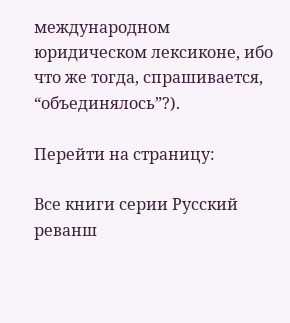международном юридическом лексиконе, ибо что же тогда, спрашивается, “объединялось”?).

Перейти на страницу:

Все книги серии Русский реванш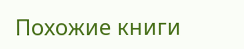Похожие книги